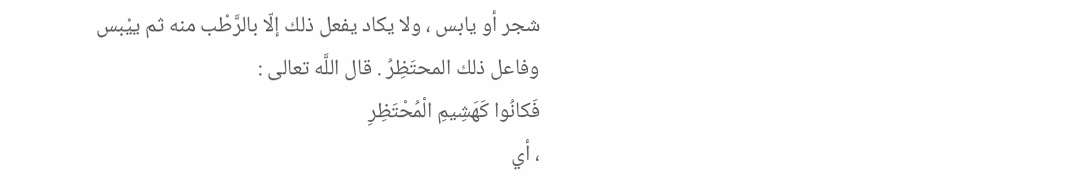شجر أو يابس ، ولا يكاد يفعل ذلك إلّا بالرَّطْب منه ثم ييْبس وفاعل ذلك المحتَظِرُ . قال اللَّه تعالى :
فَكانُوا كَهَشِيمِ الْمُحْتَظِرِ
، أي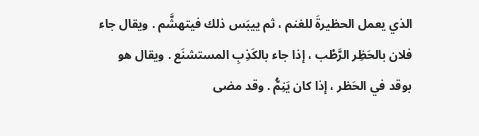الذي يعمل الحظيرةَ للغنم ، ثم ييبَس ذلك فيتهشَّم . ويقال جاء فلان بالحَظِر الرَّطْب ، إذا جاء بالكَذِبِ المستشنَع . ويقال هو بوقد في الحَظر ، إذا كان يَنِمُّ . وقد مضى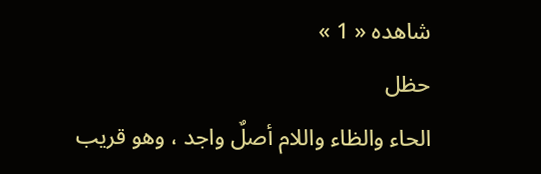شاهده « 1 »
حظل
الحاء والظاء واللام أصلٌ واجد ، وهو قريب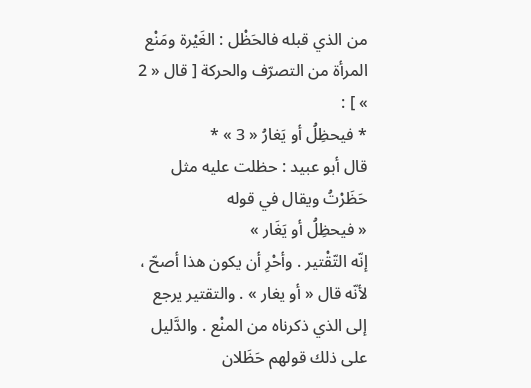من الذي قبله فالحَظْل : الغَيْرة ومَنْع المرأة من التصرّف والحركة [ قال « 2 » ] :
* فيحظِلُ أو يَغارُ « 3 » *
قال أبو عبيد : حظلت عليه مثل حَظَرْتُ ويقال في قوله
« فيحظِلُ أو يَغَار »
إنّه التّقْتير . وأحْرِ أن يكون هذا أصحّ ، لأنّه قال « أو يغار » . والتقتير يرجع إلى الذي ذكرناه من المنْع . والدَّليل على ذلك قولهم حَظَلان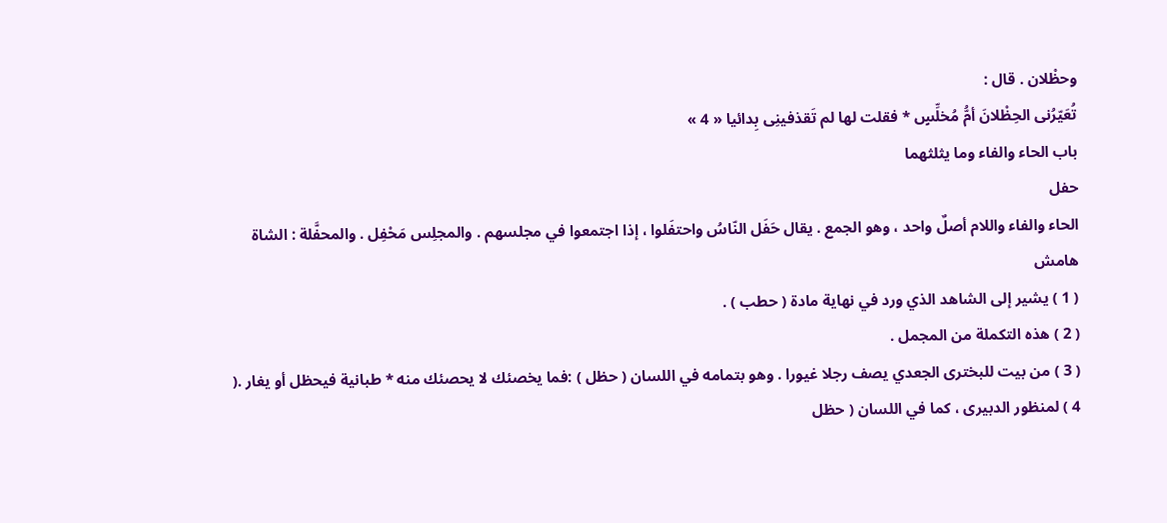وحظْلان . قال :
تُعَيّرُنى الحِظْلانَ أمُّ مُخلِّسٍ * فقلت لها لم تَقذفينِى بِدائيا « 4 »
باب الحاء والفاء وما يثلثهما
حفل
الحاء والفاء واللام أصلٌ واحد ، وهو الجمع . يقال حَفَل النّاسُ واحتفَلوا ، إذا اجتمعوا في مجلسهم . والمجلِس مَحْفِل . والمحفَّلة : الشاة
هامش
( 1 ) يشير إلى الشاهد الذي ورد في نهاية مادة ( حطب ) .
( 2 ) هذه التكملة من المجمل .
( 3 ) من بيت للبخترى الجعدي يصف رجلا غيورا . وهو بتمامه في اللسان ( حظل ) :فما يخصئك لا يحصئك منه * طبانية فيحظل أو يغار .( 4 ) لمنظور الدبيرى ، كما في اللسان ( حظل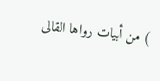) من أبيات رواها القالى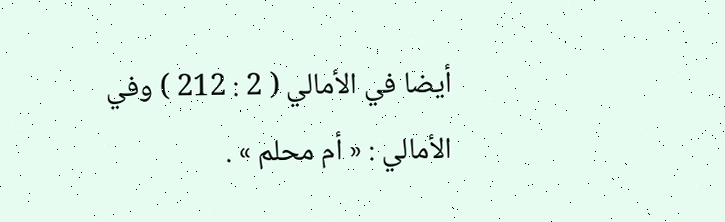أيضا في الأمالي ( 2 : 212 ) وفي الأمالي : « أم محلم » .